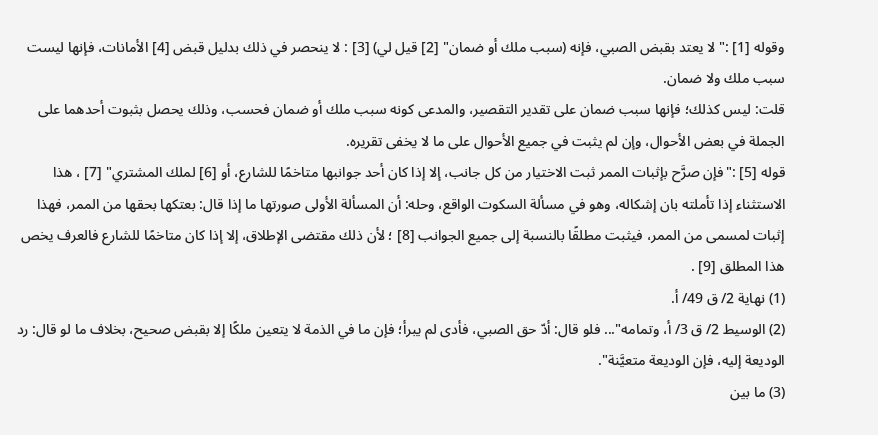وقوله [1] :"لا يعتد بقبض الصبي، فإنه (سبب ملك أو ضمان" [2] قيل لي) [3] : لا ينحصر في ذلك بدليل قبض [4] الأمانات، فإنها ليست سبب ملك ولا ضمان.
قلت: ليس كذلك؛ فإنها سبب ضمان على تقدير التقصير، والمدعى كونه سبب ملك أو ضمان فحسب، وذلك يحصل بثبوت أحدهما على الجملة في بعض الأحوال، وإن لم يثبت في جميع الأحوال على ما لا يخفى تقريره.
قوله [5] :"فإن صرَّح بإثبات الممر ثبت الاختيار من كل جانب، إلا إذا كان أحد جوانبها متاخمًا للشارع، أو [6] لملك المشتري" [7] ، هذا الاستثناء إذا تأملته بان إشكاله، وهو في مسألة السكوت الواقع، وحله: أن المسألة الأولى صورتها ما إذا قال: بعتكها بحقها من الممر، فهذا إثبات لمسمى من الممر، فيثبت مطلقًا بالنسبة إلى جميع الجوانب [8] ؛ لأن ذلك مقتضى الإطلاق، إلا إذا كان متاخمًا للشارع فالعرف يخص هذا المطلق [9] .
(1) نهاية 2/ ق 49/ أ.
(2) الوسيط 2/ ق 3/ أ، وتمامه"... فلو قال: أدّ حق الصبي، فأدى لم يبرأ؛ فإن ما في الذمة لا يتعين ملكًا إلا بقبض صحيح، بخلاف ما لو قال: رد الوديعة إليه، فإن الوديعة متعيَّنة".
(3) ما بين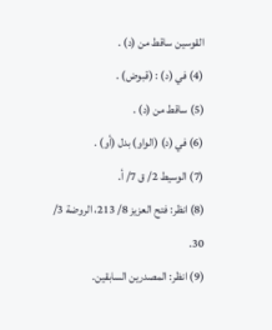القوسين ساقط من (د) .
(4) في (د) : (قبوض) .
(5) ساقط من (د) .
(6) في (د) (الواو) بدل (أو) .
(7) الوسيط 2/ ق 7/ أ.
(8) انظر: فتح العزيز 8/ 213، الروضة 3/ 30.
(9) انظر: المصدرين السابقين.